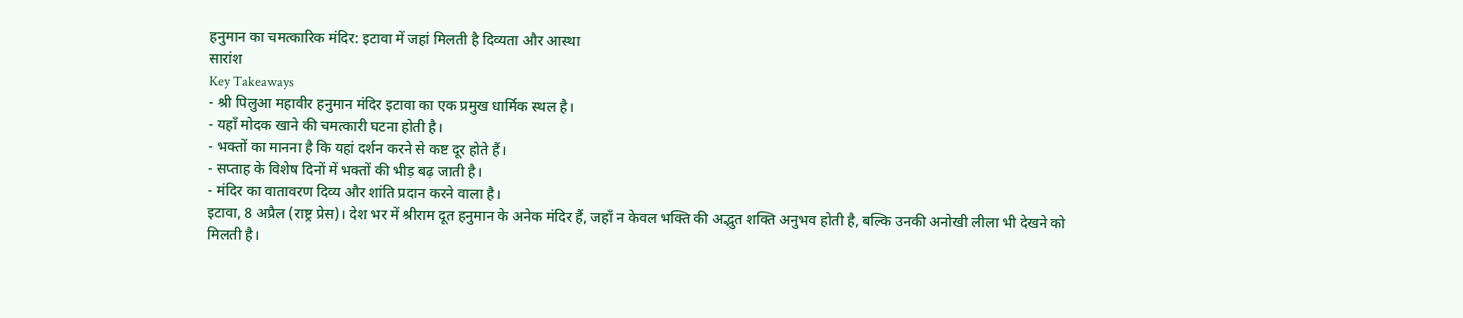हनुमान का चमत्कारिक मंदिर: इटावा में जहां मिलती है दिव्यता और आस्था
सारांश
Key Takeaways
- श्री पिलुआ महावीर हनुमान मंदिर इटावा का एक प्रमुख धार्मिक स्थल है।
- यहाँ मोदक खाने की चमत्कारी घटना होती है।
- भक्तों का मानना है कि यहां दर्शन करने से कष्ट दूर होते हैं।
- सप्ताह के विशेष दिनों में भक्तों की भीड़ बढ़ जाती है।
- मंदिर का वातावरण दिव्य और शांति प्रदान करने वाला है।
इटावा, 8 अप्रैल (राष्ट्र प्रेस)। देश भर में श्रीराम दूत हनुमान के अनेक मंदिर हैं, जहाँ न केवल भक्ति की अद्भुत शक्ति अनुभव होती है, बल्कि उनकी अनोखी लीला भी देखने को मिलती है।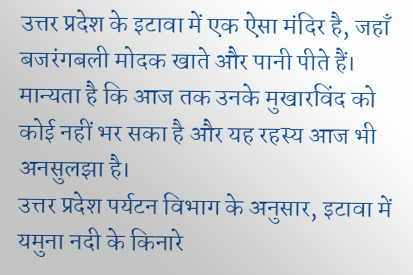उत्तर प्रदेश के इटावा में एक ऐसा मंदिर है, जहाँ बजरंगबली मोदक खाते और पानी पीते हैं। मान्यता है कि आज तक उनके मुखारविंद को कोई नहीं भर सका है और यह रहस्य आज भी अनसुलझा है।
उत्तर प्रदेश पर्यटन विभाग के अनुसार, इटावा में यमुना नदी के किनारे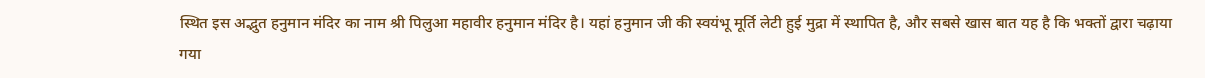स्थित इस अद्भुत हनुमान मंदिर का नाम श्री पिलुआ महावीर हनुमान मंदिर है। यहां हनुमान जी की स्वयंभू मूर्ति लेटी हुई मुद्रा में स्थापित है, और सबसे खास बात यह है कि भक्तों द्वारा चढ़ाया गया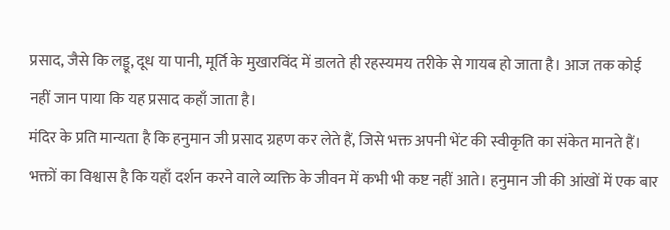प्रसाद, जैसे कि लड्डू, दूध या पानी, मूर्ति के मुखारविंद में डालते ही रहस्यमय तरीके से गायब हो जाता है। आज तक कोई नहीं जान पाया कि यह प्रसाद कहाँ जाता है।
मंदिर के प्रति मान्यता है कि हनुमान जी प्रसाद ग्रहण कर लेते हैं, जिसे भक्त अपनी भेंट की स्वीकृति का संकेत मानते हैं। भक्तों का विश्वास है कि यहाँ दर्शन करने वाले व्यक्ति के जीवन में कभी भी कष्ट नहीं आते। हनुमान जी की आंखों में एक बार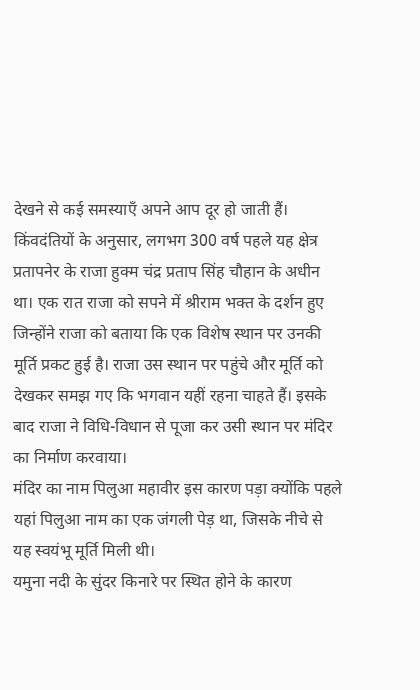देखने से कई समस्याएँ अपने आप दूर हो जाती हैं।
किंवदंतियों के अनुसार, लगभग 300 वर्ष पहले यह क्षेत्र प्रतापनेर के राजा हुक्म चंद्र प्रताप सिंह चौहान के अधीन था। एक रात राजा को सपने में श्रीराम भक्त के दर्शन हुए जिन्होंने राजा को बताया कि एक विशेष स्थान पर उनकी मूर्ति प्रकट हुई है। राजा उस स्थान पर पहुंचे और मूर्ति को देखकर समझ गए कि भगवान यहीं रहना चाहते हैं। इसके बाद राजा ने विधि-विधान से पूजा कर उसी स्थान पर मंदिर का निर्माण करवाया।
मंदिर का नाम पिलुआ महावीर इस कारण पड़ा क्योंकि पहले यहां पिलुआ नाम का एक जंगली पेड़ था, जिसके नीचे से यह स्वयंभू मूर्ति मिली थी।
यमुना नदी के सुंदर किनारे पर स्थित होने के कारण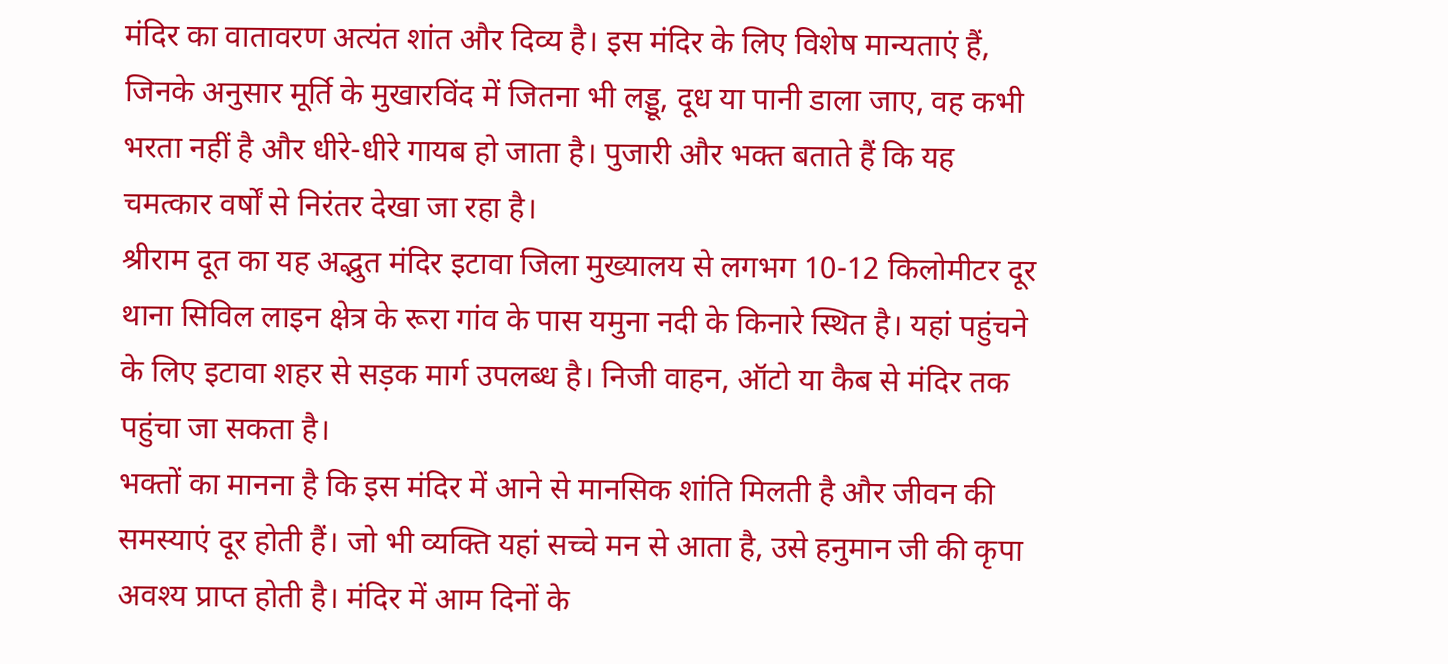मंदिर का वातावरण अत्यंत शांत और दिव्य है। इस मंदिर के लिए विशेष मान्यताएं हैं, जिनके अनुसार मूर्ति के मुखारविंद में जितना भी लड्डू, दूध या पानी डाला जाए, वह कभी भरता नहीं है और धीरे-धीरे गायब हो जाता है। पुजारी और भक्त बताते हैं कि यह चमत्कार वर्षों से निरंतर देखा जा रहा है।
श्रीराम दूत का यह अद्भुत मंदिर इटावा जिला मुख्यालय से लगभग 10-12 किलोमीटर दूर थाना सिविल लाइन क्षेत्र के रूरा गांव के पास यमुना नदी के किनारे स्थित है। यहां पहुंचने के लिए इटावा शहर से सड़क मार्ग उपलब्ध है। निजी वाहन, ऑटो या कैब से मंदिर तक पहुंचा जा सकता है।
भक्तों का मानना है कि इस मंदिर में आने से मानसिक शांति मिलती है और जीवन की समस्याएं दूर होती हैं। जो भी व्यक्ति यहां सच्चे मन से आता है, उसे हनुमान जी की कृपा अवश्य प्राप्त होती है। मंदिर में आम दिनों के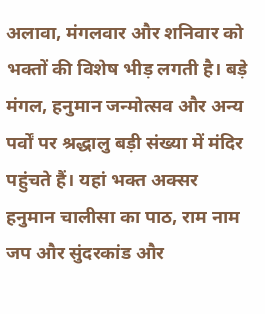अलावा, मंगलवार और शनिवार को भक्तों की विशेष भीड़ लगती है। बड़े मंगल, हनुमान जन्मोत्सव और अन्य पर्वों पर श्रद्धालु बड़ी संख्या में मंदिर पहुंचते हैं। यहां भक्त अक्सर हनुमान चालीसा का पाठ, राम नाम जप और सुंदरकांड और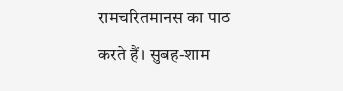रामचरितमानस का पाठ करते हैं। सुबह-शाम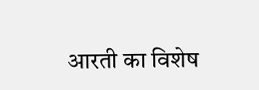आरती का विशेष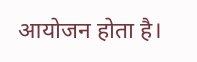आयोजन होता है।